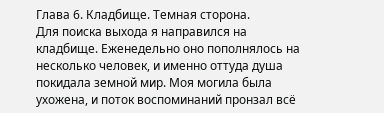Глава 6. Кладбище. Темная сторона.
Для поиска выхода я направился на кладбище. Еженедельно оно пополнялось на несколько человек, и именно оттуда душа покидала земной мир. Моя могила была ухожена, и поток воспоминаний пронзал всё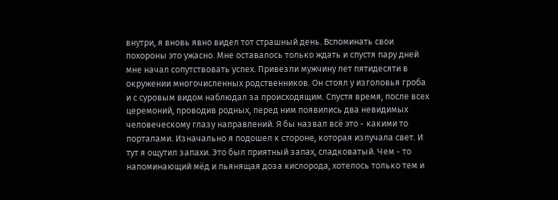внутри, я вновь явно видел тот страшный день. Вспоминать свои похороны это ужасно. Мне оставалось только ждать и спустя пару дней мне начал сопутствовать успех. Привезли мужчину лет пятидесяти в окружении многочисленных родственников. Он стоял у изголовья гроба и с суровым видом наблюдал за происходящим. Спустя время, после всех церемоний, проводив родных, перед ним появились два невидимых человеческому глазу направлений. Я бы назвал всё это - какими то порталами. Изначально я подошел к стороне, которая излучала свет. И тут я ощутил запахи. Это был приятный запах, сладковатый. Чем - то напоминающий мёд и пьянящая доза кислорода, хотелось только тем и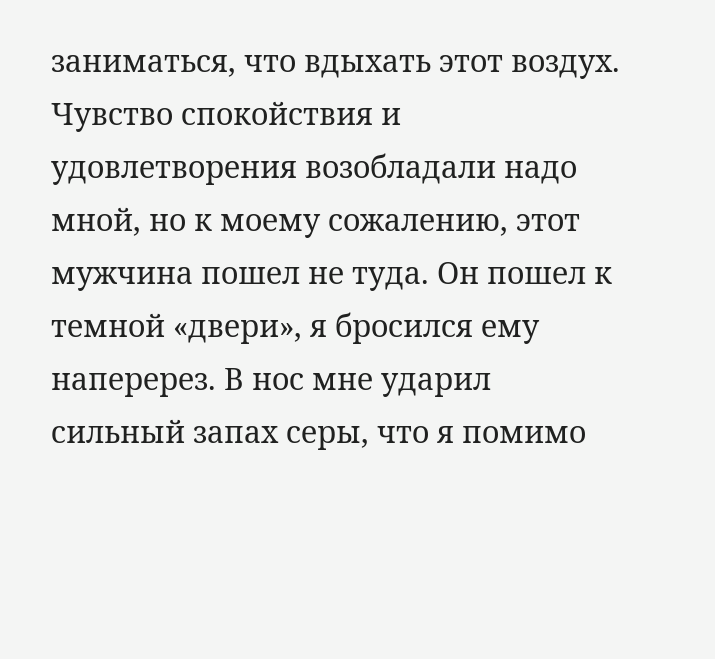заниматься, что вдыхать этот воздух. Чувство спокойствия и удовлетворения возобладали надо мной, но к моему сожалению, этот мужчина пошел не туда. Он пошел к темной «двери», я бросился ему наперерез. В нос мне ударил сильный запах серы, что я помимо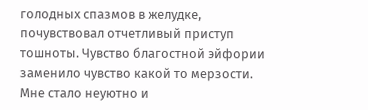голодных спазмов в желудке, почувствовал отчетливый приступ тошноты. Чувство благостной эйфории заменило чувство какой то мерзости. Мне стало неуютно и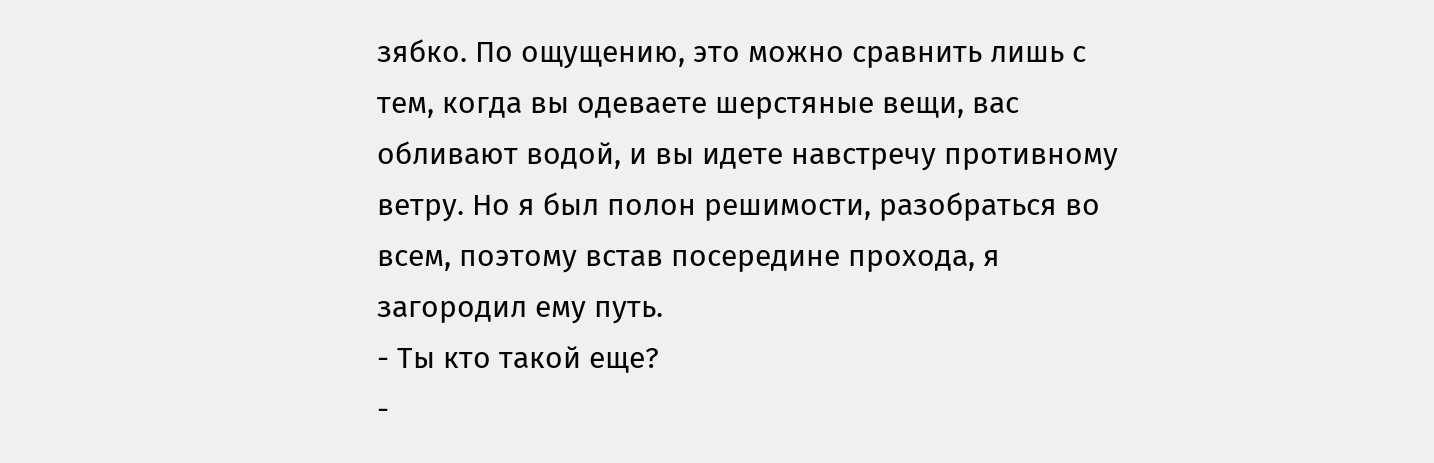зябко. По ощущению, это можно сравнить лишь с тем, когда вы одеваете шерстяные вещи, вас обливают водой, и вы идете навстречу противному ветру. Но я был полон решимости, разобраться во всем, поэтому встав посередине прохода, я загородил ему путь.
- Ты кто такой еще?
-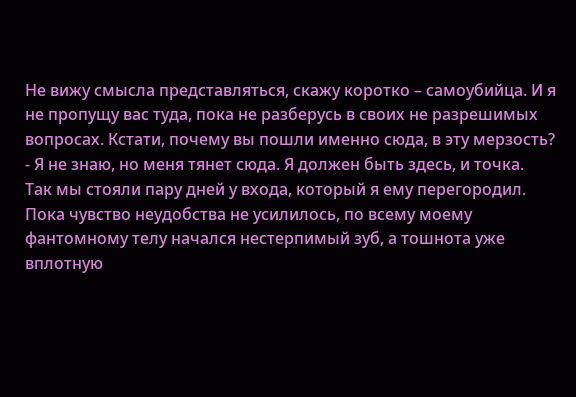Не вижу смысла представляться, скажу коротко – самоубийца. И я не пропущу вас туда, пока не разберусь в своих не разрешимых вопросах. Кстати, почему вы пошли именно сюда, в эту мерзость?
- Я не знаю, но меня тянет сюда. Я должен быть здесь, и точка.
Так мы стояли пару дней у входа, который я ему перегородил. Пока чувство неудобства не усилилось, по всему моему фантомному телу начался нестерпимый зуб, а тошнота уже вплотную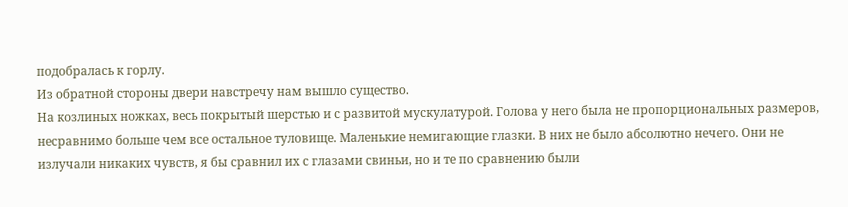подобралась к горлу.
Из обратной стороны двери навстречу нам вышло существо.
На козлиных ножках, весь покрытый шерстью и с развитой мускулатурой. Голова у него была не пропорциональных размеров, несравнимо больше чем все остальное туловище. Маленькие немигающие глазки. В них не было абсолютно нечего. Они не излучали никаких чувств, я бы сравнил их с глазами свиньи, но и те по сравнению были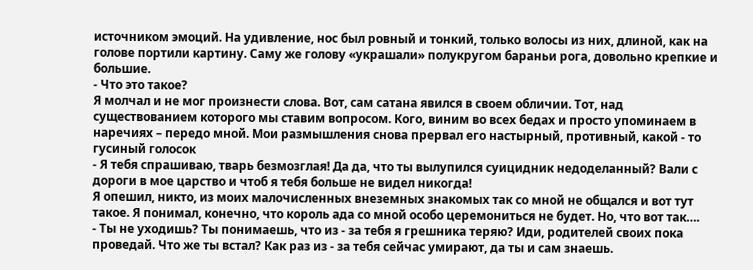источником эмоций. На удивление, нос был ровный и тонкий, только волосы из них, длиной, как на голове портили картину. Саму же голову «украшали» полукругом бараньи рога, довольно крепкие и большие.
- Что это такое?
Я молчал и не мог произнести слова. Вот, сам сатана явился в своем обличии. Тот, над существованием которого мы ставим вопросом. Кого, виним во всех бедах и просто упоминаем в наречиях – передо мной. Мои размышления снова прервал его настырный, противный, какой - то гусиный голосок
- Я тебя спрашиваю, тварь безмозглая! Да да, что ты вылупился суицидник недоделанный? Вали с дороги в мое царство и чтоб я тебя больше не видел никогда!
Я опешил, никто, из моих малочисленных внеземных знакомых так со мной не общался и вот тут такое. Я понимал, конечно, что король ада со мной особо церемониться не будет. Но, что вот так….
- Ты не уходишь? Ты понимаешь, что из - за тебя я грешника теряю? Иди, родителей своих пока проведай. Что же ты встал? Как раз из - за тебя сейчас умирают, да ты и сам знаешь.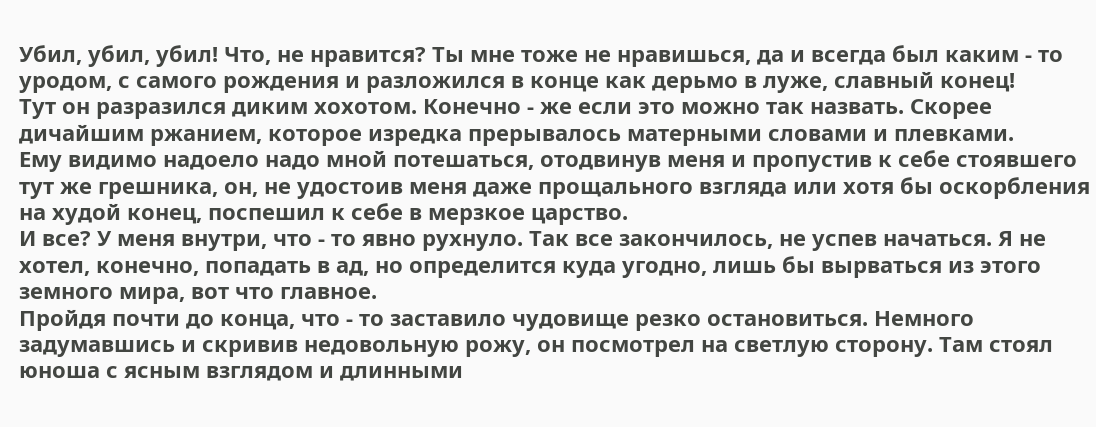Убил, убил, убил! Что, не нравится? Ты мне тоже не нравишься, да и всегда был каким - то уродом, с самого рождения и разложился в конце как дерьмо в луже, славный конец!
Тут он разразился диким хохотом. Конечно - же если это можно так назвать. Скорее дичайшим ржанием, которое изредка прерывалось матерными словами и плевками.
Ему видимо надоело надо мной потешаться, отодвинув меня и пропустив к себе стоявшего тут же грешника, он, не удостоив меня даже прощального взгляда или хотя бы оскорбления на худой конец, поспешил к себе в мерзкое царство.
И все? У меня внутри, что - то явно рухнуло. Так все закончилось, не успев начаться. Я не хотел, конечно, попадать в ад, но определится куда угодно, лишь бы вырваться из этого земного мира, вот что главное.
Пройдя почти до конца, что - то заставило чудовище резко остановиться. Немного задумавшись и скривив недовольную рожу, он посмотрел на светлую сторону. Там стоял юноша с ясным взглядом и длинными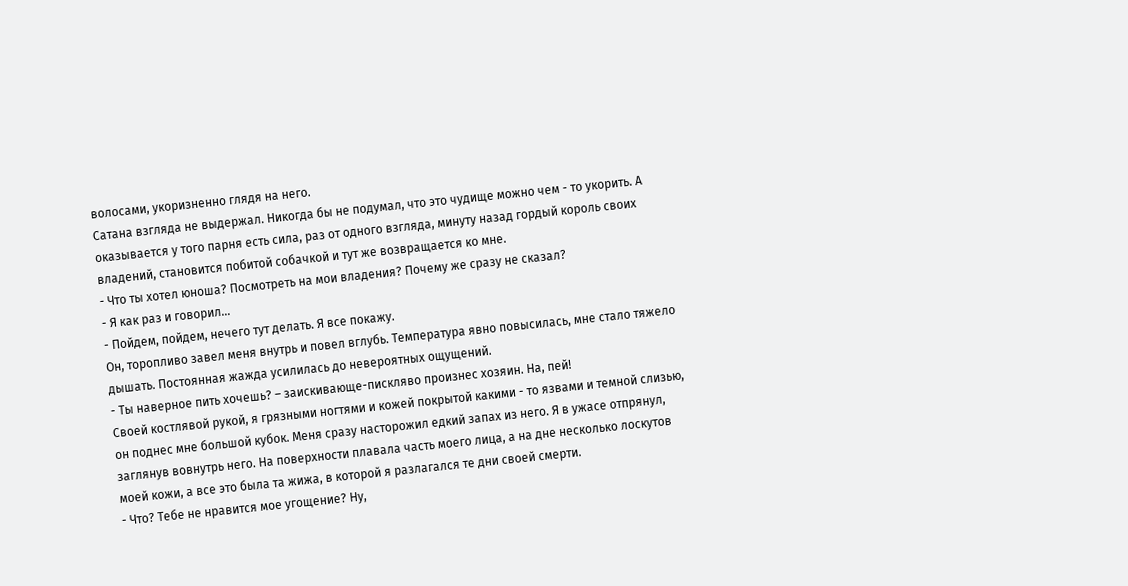волосами, укоризненно глядя на него.
Сатана взгляда не выдержал. Никогда бы не подумал, что это чудище можно чем - то укорить. А оказывается у того парня есть сила, раз от одного взгляда, минуту назад гордый король своих владений, становится побитой собачкой и тут же возвращается ко мне.
- Что ты хотел юноша? Посмотреть на мои владения? Почему же сразу не сказал?
- Я как раз и говорил…
- Пойдем, пойдем, нечего тут делать. Я все покажу.
Он, торопливо завел меня внутрь и повел вглубь. Температура явно повысилась, мне стало тяжело дышать. Постоянная жажда усилилась до невероятных ощущений.
- Ты наверное пить хочешь? – заискивающе-пискляво произнес хозяин. На, пей!
Своей костлявой рукой, я грязными ногтями и кожей покрытой какими - то язвами и темной слизью, он поднес мне большой кубок. Меня сразу насторожил едкий запах из него. Я в ужасе отпрянул, заглянув вовнутрь него. На поверхности плавала часть моего лица, а на дне несколько лоскутов моей кожи, а все это была та жижа, в которой я разлагался те дни своей смерти.
- Что? Тебе не нравится мое угощение? Ну,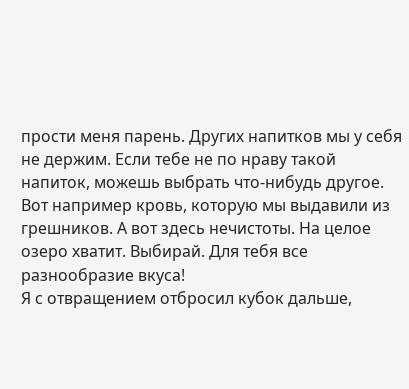прости меня парень. Других напитков мы у себя не держим. Если тебе не по нраву такой напиток, можешь выбрать что-нибудь другое. Вот например кровь, которую мы выдавили из грешников. А вот здесь нечистоты. На целое озеро хватит. Выбирай. Для тебя все разнообразие вкуса!
Я с отвращением отбросил кубок дальше,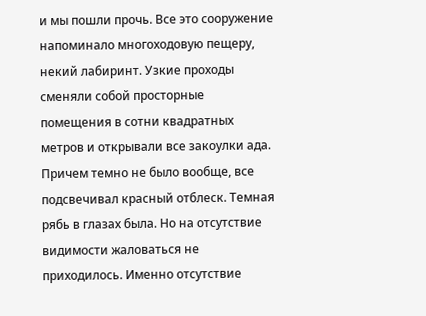и мы пошли прочь. Все это сооружение напоминало многоходовую пещеру, некий лабиринт. Узкие проходы сменяли собой просторные помещения в сотни квадратных метров и открывали все закоулки ада. Причем темно не было вообще, все подсвечивал красный отблеск. Темная рябь в глазах была. Но на отсутствие видимости жаловаться не приходилось. Именно отсутствие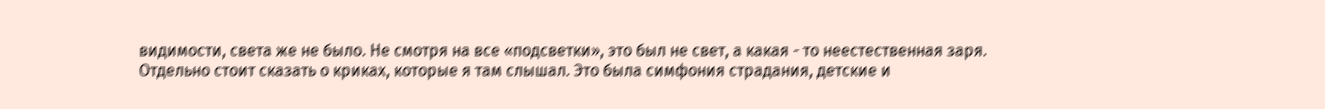видимости, света же не было. Не смотря на все «подсветки», это был не свет, а какая - то неестественная заря.
Отдельно стоит сказать о криках, которые я там слышал. Это была симфония страдания, детские и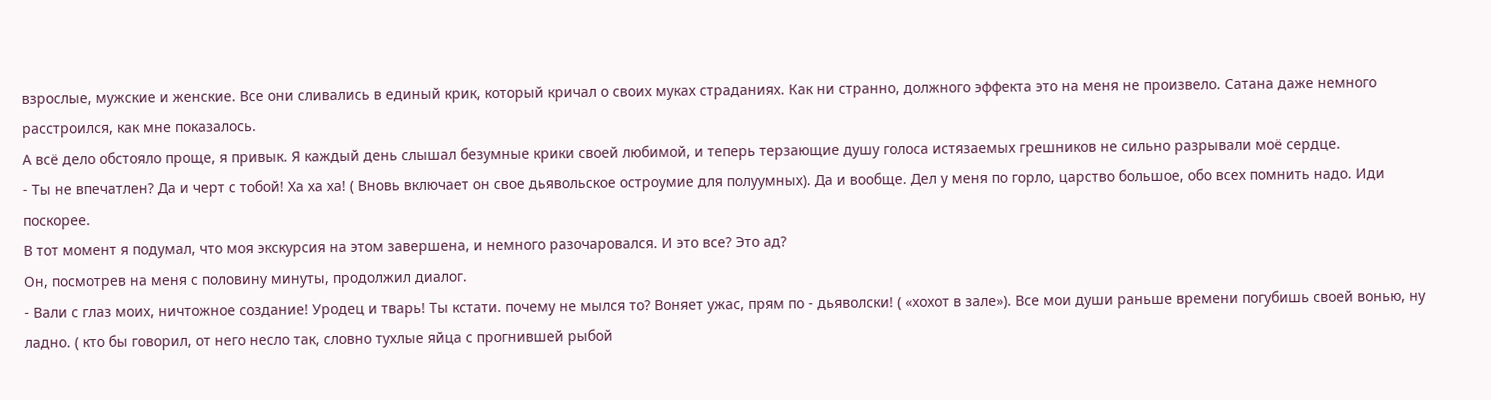взрослые, мужские и женские. Все они сливались в единый крик, который кричал о своих муках страданиях. Как ни странно, должного эффекта это на меня не произвело. Сатана даже немного расстроился, как мне показалось.
А всё дело обстояло проще, я привык. Я каждый день слышал безумные крики своей любимой, и теперь терзающие душу голоса истязаемых грешников не сильно разрывали моё сердце.
- Ты не впечатлен? Да и черт с тобой! Ха ха ха! ( Вновь включает он свое дьявольское остроумие для полуумных). Да и вообще. Дел у меня по горло, царство большое, обо всех помнить надо. Иди поскорее.
В тот момент я подумал, что моя экскурсия на этом завершена, и немного разочаровался. И это все? Это ад?
Он, посмотрев на меня с половину минуты, продолжил диалог.
- Вали с глаз моих, ничтожное создание! Уродец и тварь! Ты кстати. почему не мылся то? Воняет ужас, прям по - дьяволски! ( «хохот в зале»). Все мои души раньше времени погубишь своей вонью, ну ладно. ( кто бы говорил, от него несло так, словно тухлые яйца с прогнившей рыбой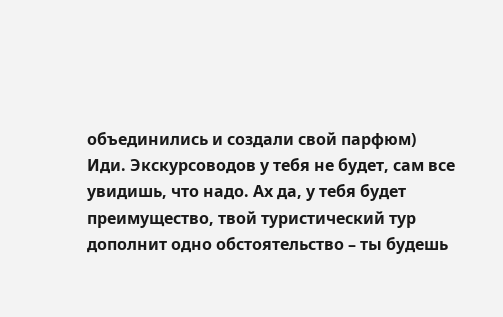объединились и создали свой парфюм) Иди. Экскурсоводов у тебя не будет, сам все увидишь, что надо. Ах да, у тебя будет преимущество, твой туристический тур дополнит одно обстоятельство – ты будешь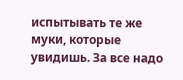испытывать те же муки, которые увидишь. За все надо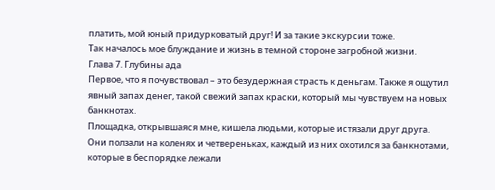платить, мой юный придурковатый друг! И за такие экскурсии тоже.
Так началось мое блуждание и жизнь в темной стороне загробной жизни.
Глава 7. Глубины ада
Первое, что я почувствовал – это безудержная страсть к деньгам. Также я ощутил явный запах денег, такой свежий запах краски, который мы чувствуем на новых банкнотах.
Площадка, открывшаяся мне, кишела людьми, которые истязали друг друга. Они ползали на коленях и четвереньках, каждый из них охотился за банкнотами, которые в беспорядке лежали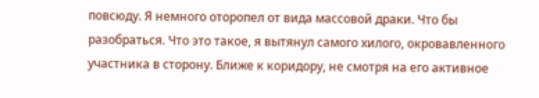повсюду. Я немного оторопел от вида массовой драки. Что бы разобраться. Что это такое, я вытянул самого хилого, окровавленного участника в сторону. Ближе к коридору, не смотря на его активное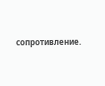сопротивление.